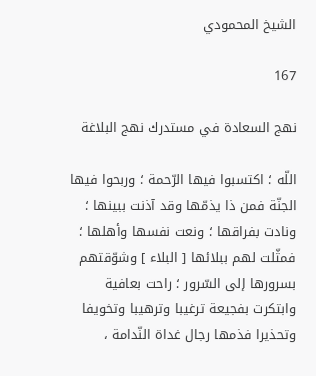الشيخ المحمودي

167

نهج السعادة في مستدرك نهج البلاغة

اللّه ؛ اكتسبوا فيها الرّحمة ؛ وربحوا فيها الجنّة فمن ذا يذمّها وقد آذنت ببينها ؛ ونادت بفراقها ؛ ونعت نفسها وأهلها ؛ فمثّلت لهم ببلائها [ البلاء ] وشوّقتهم بسرورها إلى السّرور ؛ راحت بعافية وابتكرت بفجيعة ترغيبا وترهيبا وتخويفا وتحذيرا فذمها رجال غداة النّدامة ،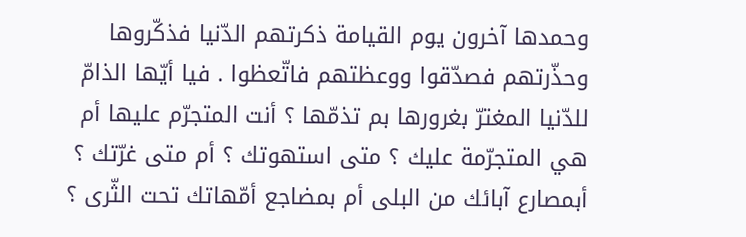وحمدها آخرون يوم القيامة ذكرتهم الدّنيا فذكّروها وحذّرتهم فصدّقوا ووعظتهم فاتّعظوا . فيا أيّها الذامّ للدّنيا المغترّ بغرورها بم تذمّها ؟ أنت المتجرّم عليها أم هي المتجرّمة عليك ؟ متى استهوتك ؟ أم متى غرّتك ؟ أبمصارع آبائك من البلى أم بمضاجع أمّهاتك تحت الثّرى ؟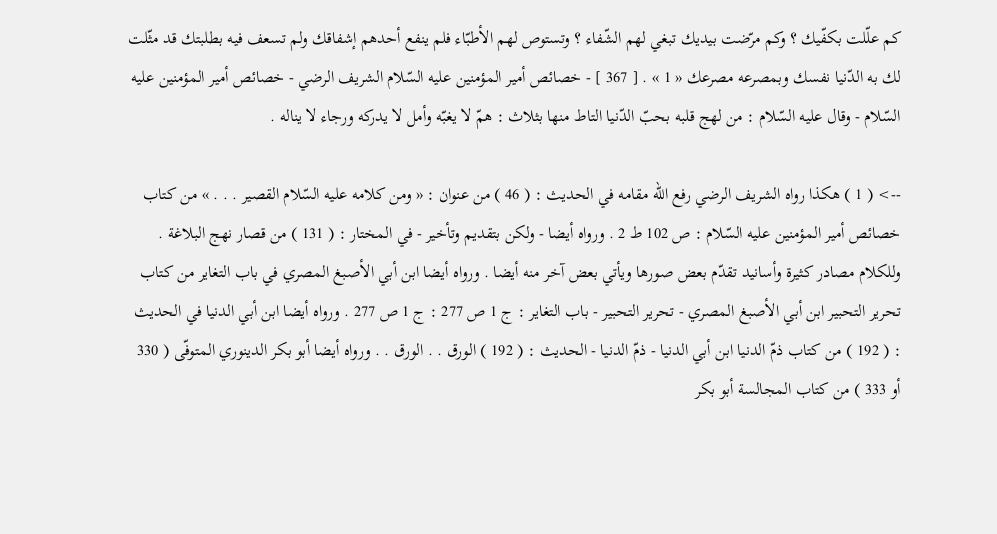كم علّلت بكفّيك ؟ وكم مرّضت بيديك تبغي لهم الشّفاء ؟ وتستوص لهم الأطبّاء فلم ينفع أحدهم إشفاقك ولم تسعف فيه بطلبتك قد مثّلت لك به الدّنيا نفسك وبمصرعه مصرعك « 1 » . [ 367 ] - خصائص أمير المؤمنين عليه السّلام الشريف الرضي - خصائص أمير المؤمنين عليه السّلام - وقال عليه السّلام : من لهج قلبه بحبّ الدّنيا التاط منها بثلاث : همّ لا يغبّه وأمل لا يدركه ورجاء لا يناله .

--> ( 1 ) هكذا رواه الشريف الرضي رفع اللّه مقامه في الحديث : ( 46 ) من عنوان : « ومن كلامه عليه السّلام القصير . . . » من كتاب خصائص أمير المؤمنين عليه السّلام : ص 102 ط 2 . ورواه أيضا - ولكن بتقديم وتأخير - في المختار : ( 131 ) من قصار نهج البلاغة . وللكلام مصادر كثيرة وأسانيد تقدّم بعض صورها ويأتي بعض آخر منه أيضا . ورواه أيضا ابن أبي الأصبغ المصري في باب التغاير من كتاب تحرير التحبير ابن أبي الأصبغ المصري - تحرير التحبير - باب التغاير : ج 1 ص 277 : ج 1 ص 277 . ورواه أيضا ابن أبي الدنيا في الحديث : ( 192 ) من كتاب ذمّ الدنيا ابن أبي الدنيا - ذمّ الدنيا - الحديث : ( 192 ) الورق . . الورق . . ورواه أيضا أبو بكر الدينوري المتوفّى ( 330 أو 333 ) من كتاب المجالسة أبو بكر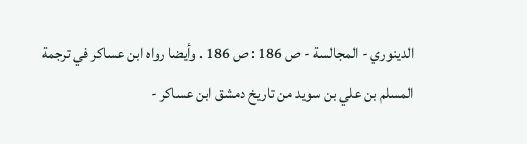الدينوري - المجالسة - ص 186 : ص 186 . وأيضا رواه ابن عساكر في ترجمة المسلم بن علي بن سويد من تاريخ دمشق ابن عساكر -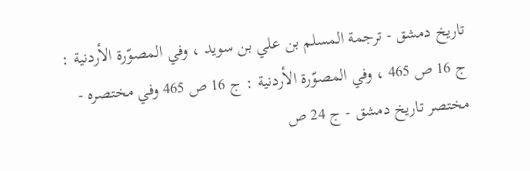تاريخ دمشق - ترجمة المسلم بن علي بن سويد ، وفي المصوّرة الأردنية : ج 16 ص 465 ، وفي المصوّرة الأردنية : ج 16 ص 465 وفي مختصره - مختصر تاريخ دمشق - ج 24 ص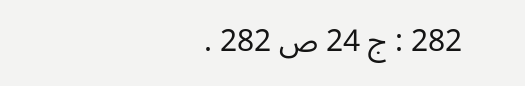282 : ج 24 ص 282 .